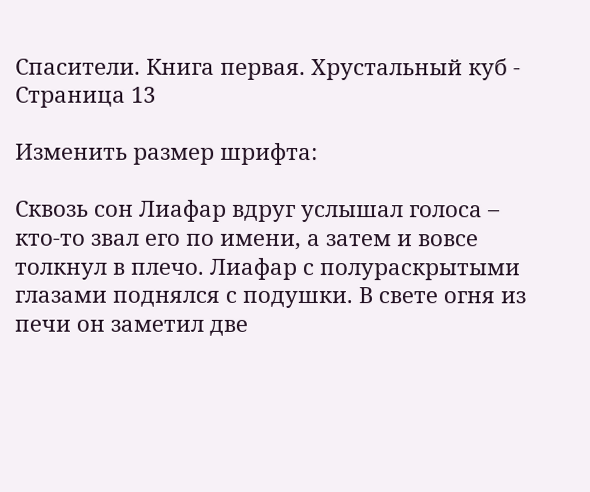Спасители. Книга первая. Хрустальный куб - Страница 13

Изменить размер шрифта:

Сквозь сон Лиафар вдруг услышал голоса – кто-то звал его по имени, а затем и вовсе толкнул в плечо. Лиафар с полураскрытыми глазами поднялся с подушки. В свете огня из печи он заметил две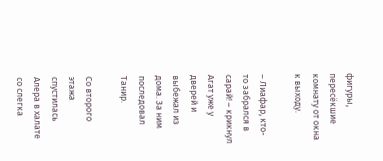фигуры, пересёкшие комнату от окна к выходу.

– Лиафар, кто-то забрался в сарай! – крикнул Агат уже у дверей и выбежал из дома. За ним последовал Танир.

Со второго этажа спустилась Алера в халате со слегка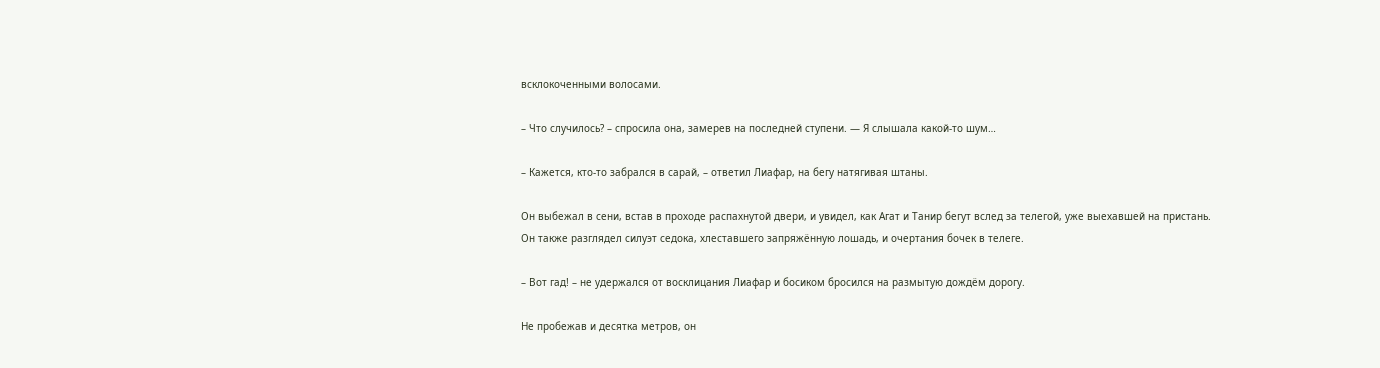всклокоченными волосами.

– Что случилось? – спросила она, замерев на последней ступени. ― Я слышала какой-то шум…

– Кажется, кто-то забрался в сарай, – ответил Лиафар, на бегу натягивая штаны.

Он выбежал в сени, встав в проходе распахнутой двери, и увидел, как Агат и Танир бегут вслед за телегой, уже выехавшей на пристань. Он также разглядел силуэт седока, хлеставшего запряжённую лошадь, и очертания бочек в телеге.

– Вот гад! – не удержался от восклицания Лиафар и босиком бросился на размытую дождём дорогу.

Не пробежав и десятка метров, он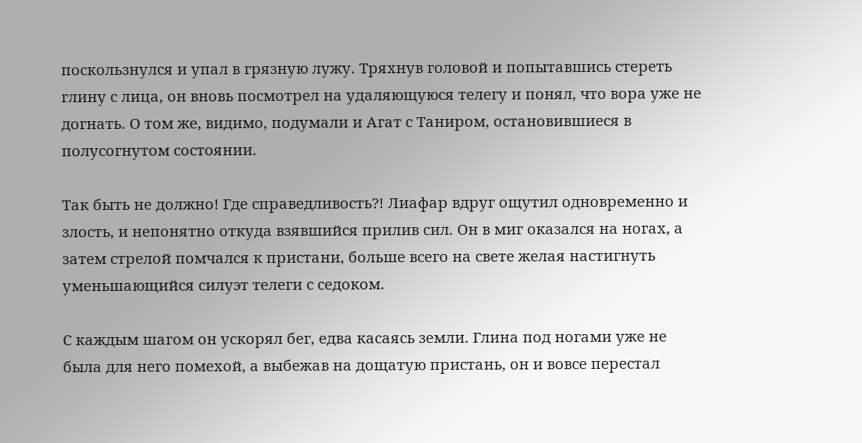поскользнулся и упал в грязную лужу. Тряхнув головой и попытавшись стереть глину с лица, он вновь посмотрел на удаляющуюся телегу и понял, что вора уже не догнать. О том же, видимо, подумали и Агат с Таниром, остановившиеся в полусогнутом состоянии.

Так быть не должно! Где справедливость?! Лиафар вдруг ощутил одновременно и злость, и непонятно откуда взявшийся прилив сил. Он в миг оказался на ногах, а затем стрелой помчался к пристани, больше всего на свете желая настигнуть уменьшающийся силуэт телеги с седоком.

С каждым шагом он ускорял бег, едва касаясь земли. Глина под ногами уже не была для него помехой, а выбежав на дощатую пристань, он и вовсе перестал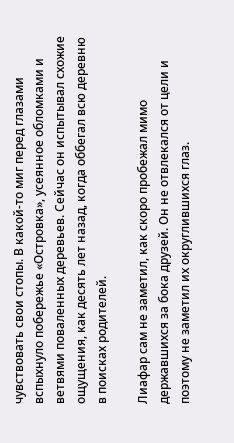чувствовать свои стопы. В какой-то миг перед глазами вспыхнуло побережье «Островка», усеянное обломками и ветвями поваленных деревьев. Сейчас он испытывал схожие ощущения, как десять лет назад, когда оббегал всю деревню в поисках родителей.

Лиафар сам не заметил, как скоро пробежал мимо державшихся за бока друзей. Он не отвлекался от цели и поэтому не заметил их округлившихся глаз.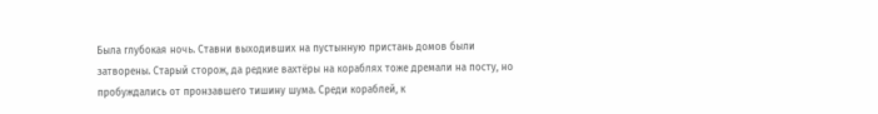Была глубокая ночь. Ставни выходивших на пустынную пристань домов были затворены. Старый сторож, да редкие вахтёры на кораблях тоже дремали на посту, но пробуждались от пронзавшего тишину шума. Среди кораблей, к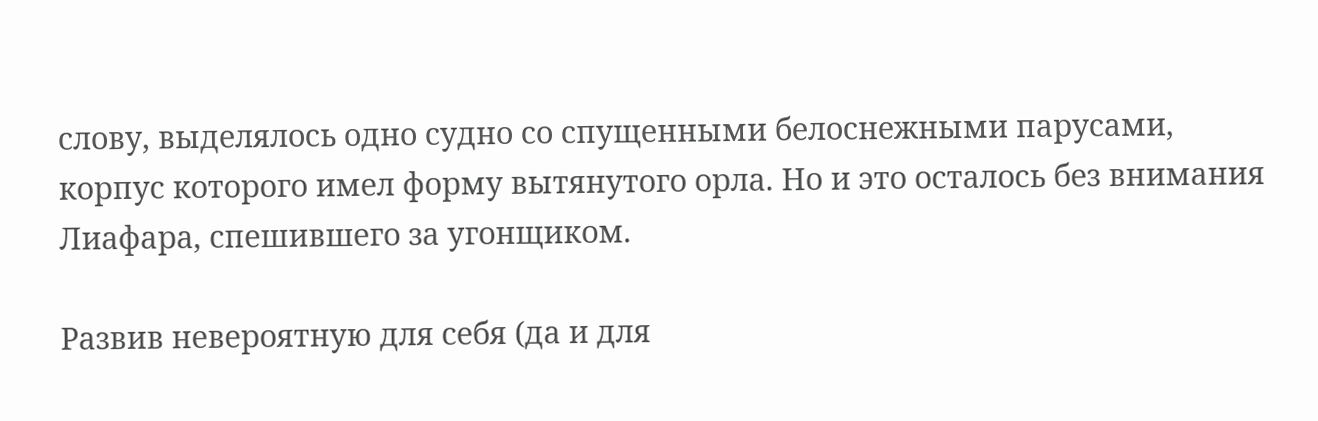слову, выделялось одно судно со спущенными белоснежными парусами, корпус которого имел форму вытянутого орла. Но и это осталось без внимания Лиафара, спешившего за угонщиком.

Развив невероятную для себя (да и для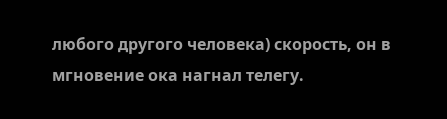любого другого человека) скорость, он в мгновение ока нагнал телегу.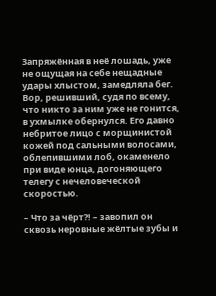Запряжённая в неё лошадь, уже не ощущая на себе нещадные удары хлыстом, замедляла бег. Вор, решивший, судя по всему, что никто за ним уже не гонится, в ухмылке обернулся. Его давно небритое лицо с морщинистой кожей под сальными волосами, облепившими лоб, окаменело при виде юнца, догоняющего телегу с нечеловеческой скоростью.

– Что за чёрт?! – завопил он сквозь неровные жёлтые зубы и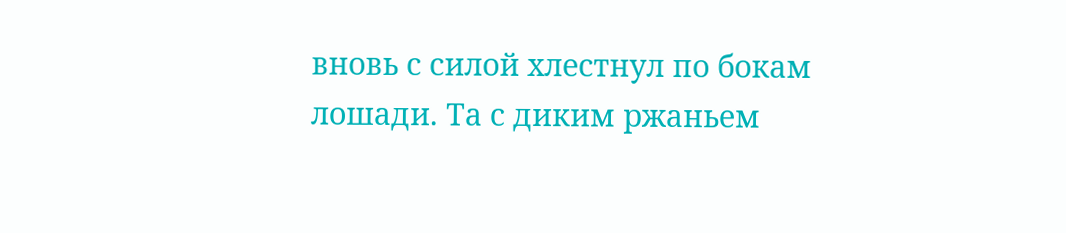вновь с силой хлестнул по бокам лошади. Та с диким ржаньем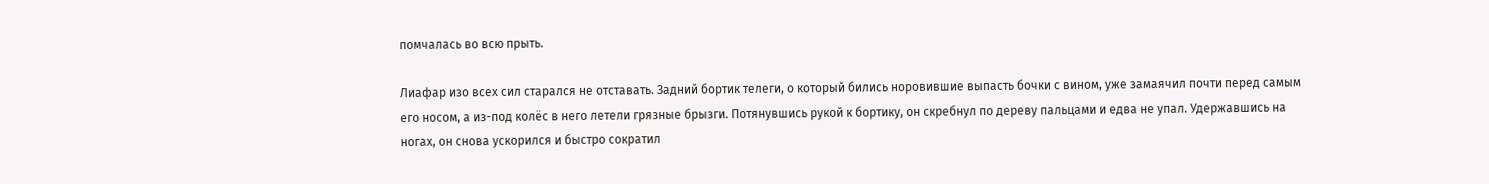помчалась во всю прыть.

Лиафар изо всех сил старался не отставать. Задний бортик телеги, о который бились норовившие выпасть бочки с вином, уже замаячил почти перед самым его носом, а из-под колёс в него летели грязные брызги. Потянувшись рукой к бортику, он скребнул по дереву пальцами и едва не упал. Удержавшись на ногах, он снова ускорился и быстро сократил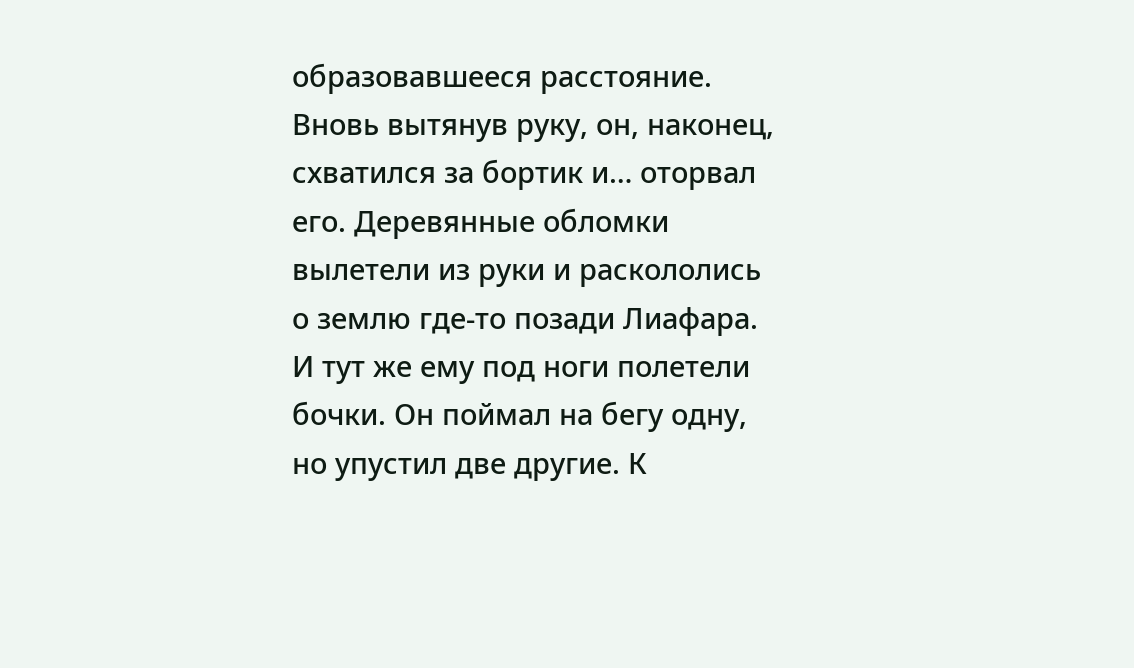образовавшееся расстояние. Вновь вытянув руку, он, наконец, схватился за бортик и… оторвал его. Деревянные обломки вылетели из руки и раскололись о землю где-то позади Лиафара. И тут же ему под ноги полетели бочки. Он поймал на бегу одну, но упустил две другие. К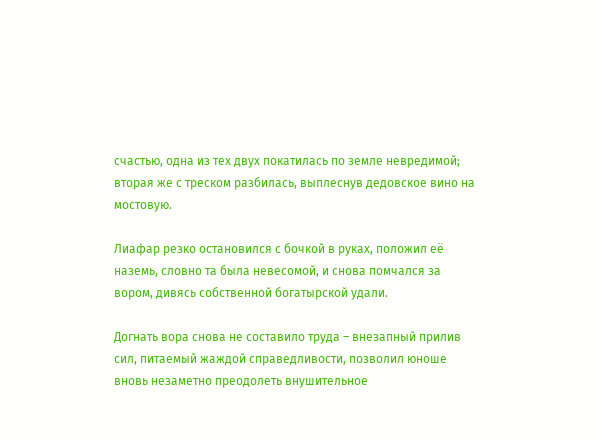счастью, одна из тех двух покатилась по земле невредимой; вторая же с треском разбилась, выплеснув дедовское вино на мостовую.

Лиафар резко остановился с бочкой в руках, положил её наземь, словно та была невесомой, и снова помчался за вором, дивясь собственной богатырской удали.

Догнать вора снова не составило труда – внезапный прилив сил, питаемый жаждой справедливости, позволил юноше вновь незаметно преодолеть внушительное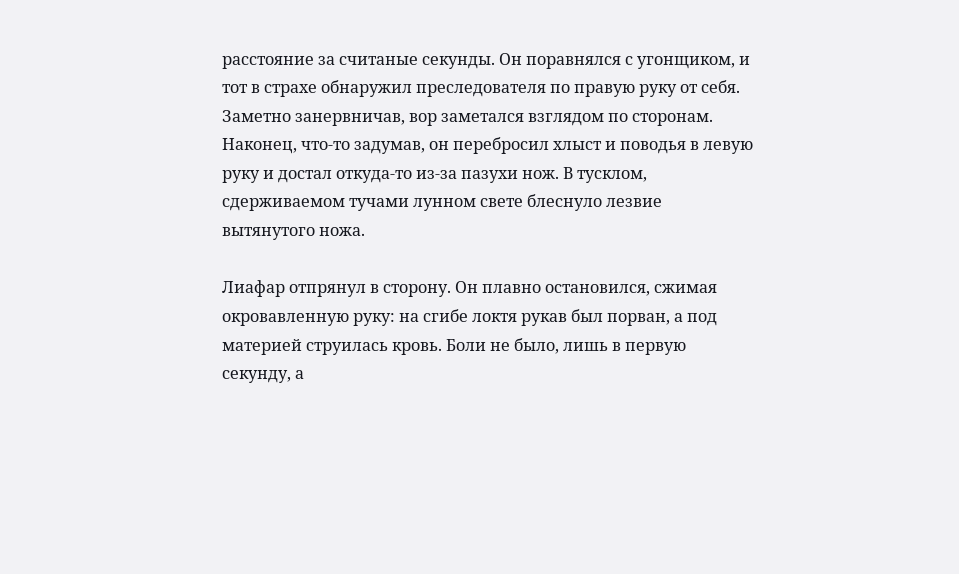расстояние за считаные секунды. Он поравнялся с угонщиком, и тот в страхе обнаружил преследователя по правую руку от себя. Заметно занервничав, вор заметался взглядом по сторонам. Наконец, что-то задумав, он перебросил хлыст и поводья в левую руку и достал откуда-то из-за пазухи нож. В тусклом, сдерживаемом тучами лунном свете блеснуло лезвие вытянутого ножа.

Лиафар отпрянул в сторону. Он плавно остановился, сжимая окровавленную руку: на сгибе локтя рукав был порван, а под материей струилась кровь. Боли не было, лишь в первую секунду, а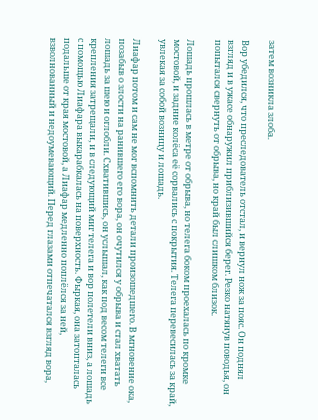затем возникла злоба.

Вор убедился, что преследователь отстал, и вернул нож за пояс. Он поднял взгляд и в ужасе обнаружил приблизившийся берег. Резко натянув поводья, он попытался свернуть от обрыва, но край был слишком близок.

Лошадь прошлась в метре от обрыва, но телега боком проехалась по кромке мостовой, и задние колёса её сорвались с покрытия. Телега перевесилась за край, увлекая за собой возницу и лошадь.

Лиафар потом и сам не мог вспомнить детали произошедшего. В мгновение ока, позабыв о злости на ранившего его вора, он очутился у обрыва и стал хватать лошадь за шею и оглобли. Схватившись, он услышал, как под весом телеги все крепления затрещали, и в следующий миг телега и вор полетели вниз, а лошадь с помощью Лиафара выкарабкалась на поверхность. Фыркая, она затопталась подальше от края мостовой, а Лиафар медленно поплёлся за ней, взволнованный и недоумевающий. Перед глазами отпечатался взгляд вора,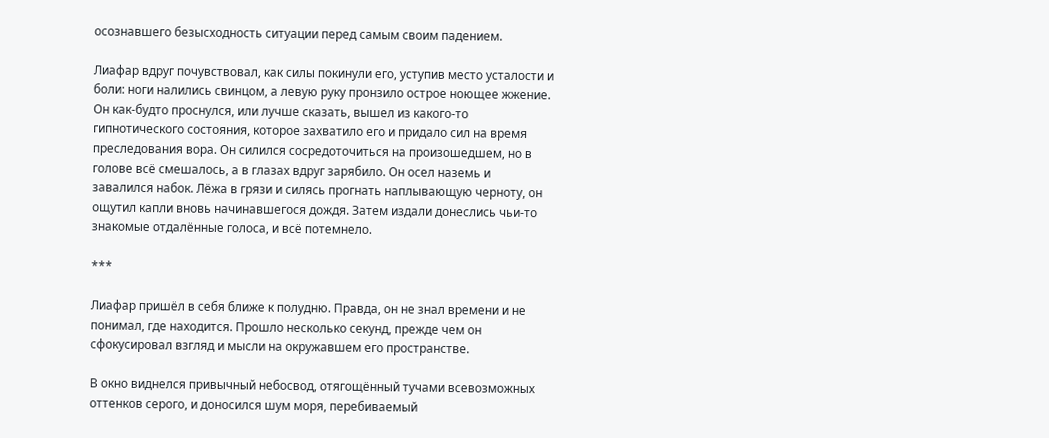осознавшего безысходность ситуации перед самым своим падением.

Лиафар вдруг почувствовал, как силы покинули его, уступив место усталости и боли: ноги налились свинцом, а левую руку пронзило острое ноющее жжение. Он как-будто проснулся, или лучше сказать, вышел из какого-то гипнотического состояния, которое захватило его и придало сил на время преследования вора. Он силился сосредоточиться на произошедшем, но в голове всё смешалось, а в глазах вдруг зарябило. Он осел наземь и завалился набок. Лёжа в грязи и силясь прогнать наплывающую черноту, он ощутил капли вновь начинавшегося дождя. Затем издали донеслись чьи-то знакомые отдалённые голоса, и всё потемнело.

***

Лиафар пришёл в себя ближе к полудню. Правда, он не знал времени и не понимал, где находится. Прошло несколько секунд, прежде чем он сфокусировал взгляд и мысли на окружавшем его пространстве.

В окно виднелся привычный небосвод, отягощённый тучами всевозможных оттенков серого, и доносился шум моря, перебиваемый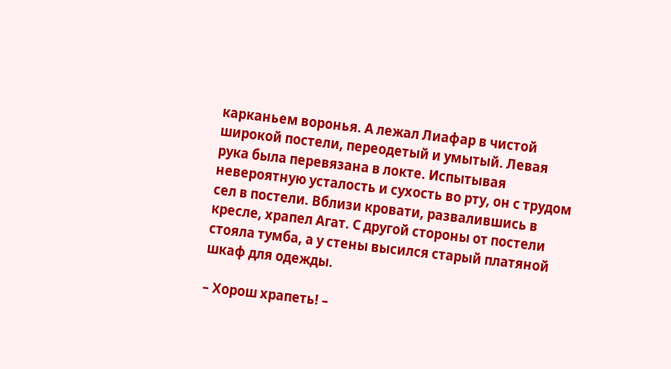карканьем воронья. А лежал Лиафар в чистой широкой постели, переодетый и умытый. Левая рука была перевязана в локте. Испытывая невероятную усталость и сухость во рту, он с трудом сел в постели. Вблизи кровати, развалившись в кресле, храпел Агат. С другой стороны от постели стояла тумба, а у стены высился старый платяной шкаф для одежды.

– Хорош храпеть! –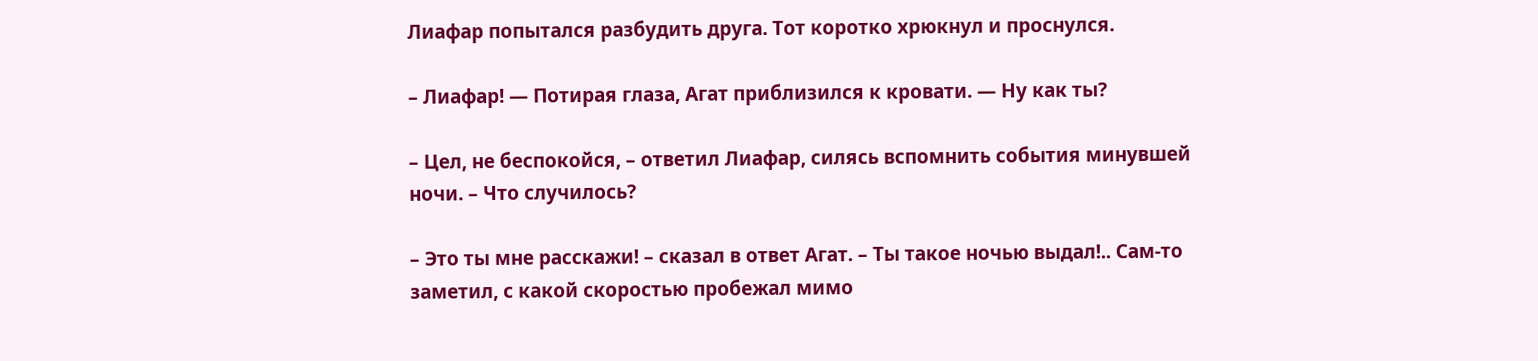Лиафар попытался разбудить друга. Тот коротко хрюкнул и проснулся.

– Лиафар! ― Потирая глаза, Агат приблизился к кровати. ― Ну как ты?

– Цел, не беспокойся, – ответил Лиафар, силясь вспомнить события минувшей ночи. – Что случилось?

– Это ты мне расскажи! – сказал в ответ Агат. – Ты такое ночью выдал!.. Сам-то заметил, с какой скоростью пробежал мимо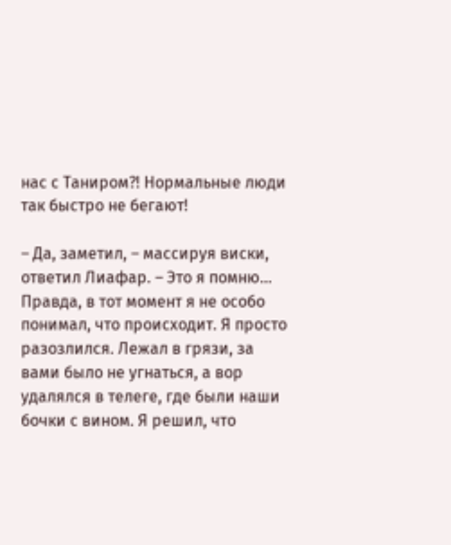нас с Таниром?! Нормальные люди так быстро не бегают!

– Да, заметил, – массируя виски, ответил Лиафар. – Это я помню… Правда, в тот момент я не особо понимал, что происходит. Я просто разозлился. Лежал в грязи, за вами было не угнаться, а вор удалялся в телеге, где были наши бочки с вином. Я решил, что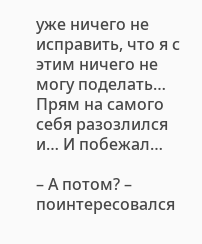уже ничего не исправить, что я с этим ничего не могу поделать… Прям на самого себя разозлился и… И побежал…

– А потом? – поинтересовался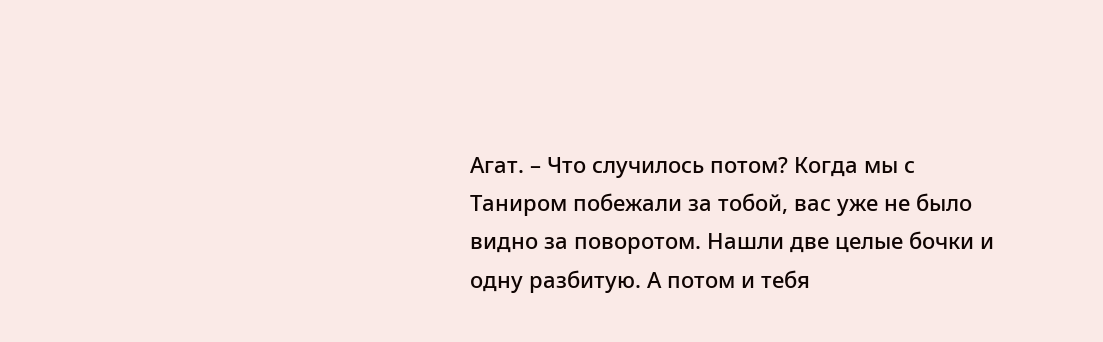Агат. – Что случилось потом? Когда мы с Таниром побежали за тобой, вас уже не было видно за поворотом. Нашли две целые бочки и одну разбитую. А потом и тебя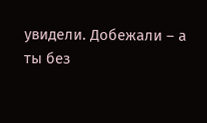увидели. Добежали – а ты без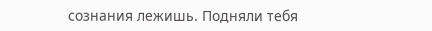сознания лежишь. Подняли тебя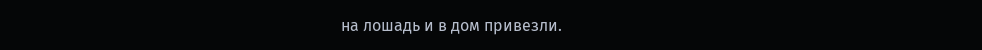на лошадь и в дом привезли.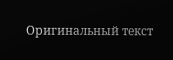Оригинальный текст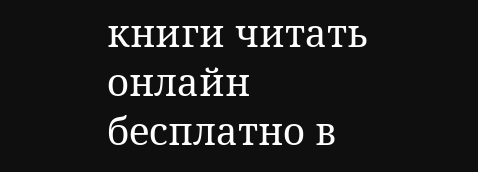книги читать онлайн бесплатно в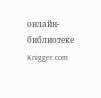онлайн-библиотеке Knigger.com